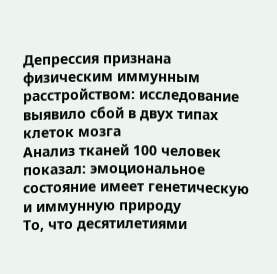Депрессия признана физическим иммунным расстройством: исследование выявило сбой в двух типах клеток мозга
Анализ тканей 100 человек показал: эмоциональное состояние имеет генетическую и иммунную природу
То, что десятилетиями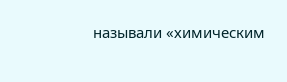называли «химическим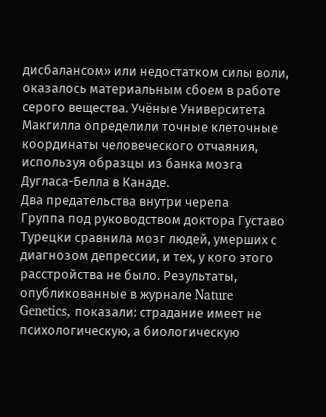дисбалансом» или недостатком силы воли, оказалось материальным сбоем в работе серого вещества. Учёные Университета Макгилла определили точные клеточные координаты человеческого отчаяния, используя образцы из банка мозга Дугласа-Белла в Канаде.
Два предательства внутри черепа
Группа под руководством доктора Густаво Турецки сравнила мозг людей, умерших с диагнозом депрессии, и тех, у кого этого расстройства не было. Результаты, опубликованные в журнале Nature Genetics, показали: страдание имеет не психологическую, а биологическую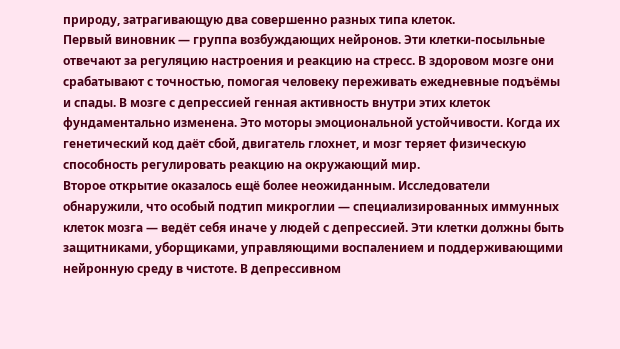природу, затрагивающую два совершенно разных типа клеток.
Первый виновник — группа возбуждающих нейронов. Эти клетки-посыльные отвечают за регуляцию настроения и реакцию на стресс. В здоровом мозге они срабатывают с точностью, помогая человеку переживать ежедневные подъёмы и спады. В мозге с депрессией генная активность внутри этих клеток фундаментально изменена. Это моторы эмоциональной устойчивости. Когда их генетический код даёт сбой, двигатель глохнет, и мозг теряет физическую способность регулировать реакцию на окружающий мир.
Второе открытие оказалось ещё более неожиданным. Исследователи обнаружили, что особый подтип микроглии — специализированных иммунных клеток мозга — ведёт себя иначе у людей с депрессией. Эти клетки должны быть защитниками, уборщиками, управляющими воспалением и поддерживающими нейронную среду в чистоте. В депрессивном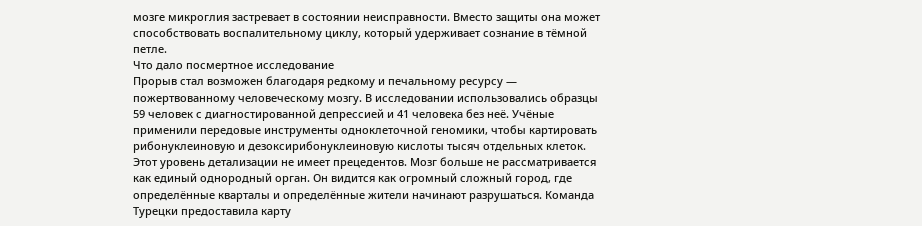мозге микроглия застревает в состоянии неисправности. Вместо защиты она может способствовать воспалительному циклу, который удерживает сознание в тёмной петле.
Что дало посмертное исследование
Прорыв стал возможен благодаря редкому и печальному ресурсу — пожертвованному человеческому мозгу. В исследовании использовались образцы 59 человек с диагностированной депрессией и 41 человека без неё. Учёные применили передовые инструменты одноклеточной геномики, чтобы картировать рибонуклеиновую и дезоксирибонуклеиновую кислоты тысяч отдельных клеток.
Этот уровень детализации не имеет прецедентов. Мозг больше не рассматривается как единый однородный орган. Он видится как огромный сложный город, где определённые кварталы и определённые жители начинают разрушаться. Команда Турецки предоставила карту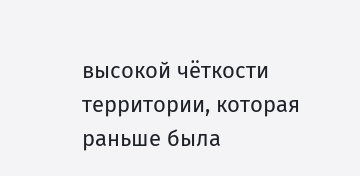высокой чёткости территории, которая раньше была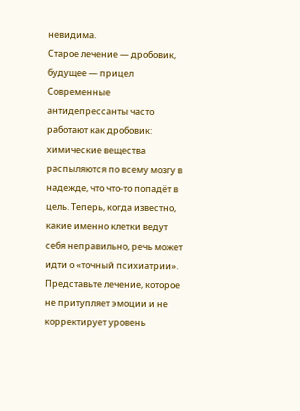невидима.
Старое лечение — дробовик, будущее — прицел
Современные антидепрессанты часто работают как дробовик: химические вещества распыляются по всему мозгу в надежде, что что-то попадёт в цель. Теперь, когда известно, какие именно клетки ведут себя неправильно, речь может идти о «точный психиатрии».
Представьте лечение, которое не притупляет эмоции и не корректирует уровень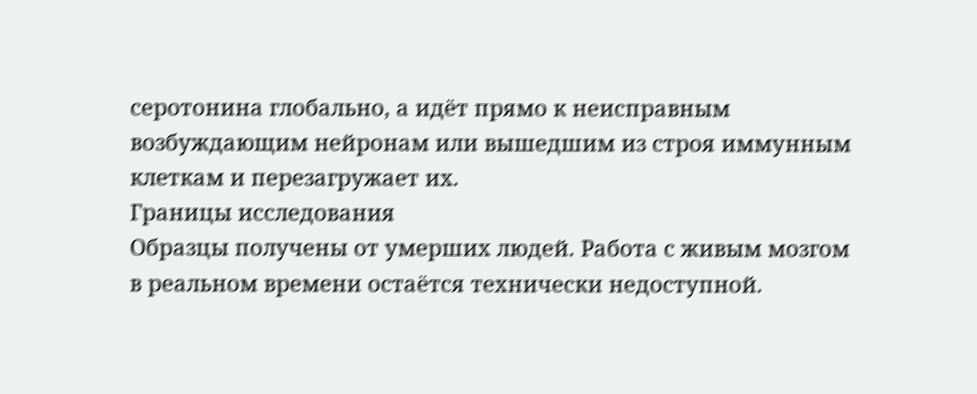серотонина глобально, а идёт прямо к неисправным возбуждающим нейронам или вышедшим из строя иммунным клеткам и перезагружает их.
Границы исследования
Образцы получены от умерших людей. Работа с живым мозгом в реальном времени остаётся технически недоступной.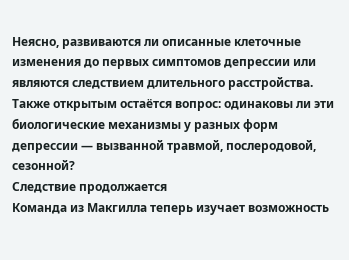Неясно, развиваются ли описанные клеточные изменения до первых симптомов депрессии или являются следствием длительного расстройства. Также открытым остаётся вопрос: одинаковы ли эти биологические механизмы у разных форм депрессии — вызванной травмой, послеродовой, сезонной?
Следствие продолжается
Команда из Макгилла теперь изучает возможность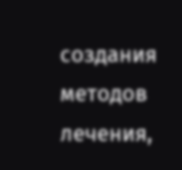создания методов лечения,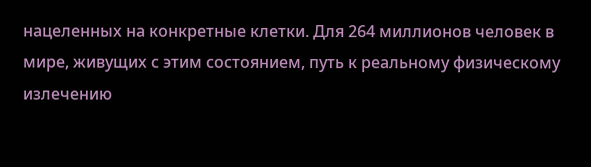нацеленных на конкретные клетки. Для 264 миллионов человек в мире, живущих с этим состоянием, путь к реальному физическому излечению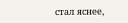стал яснее,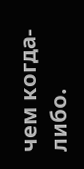чем когда-либо.